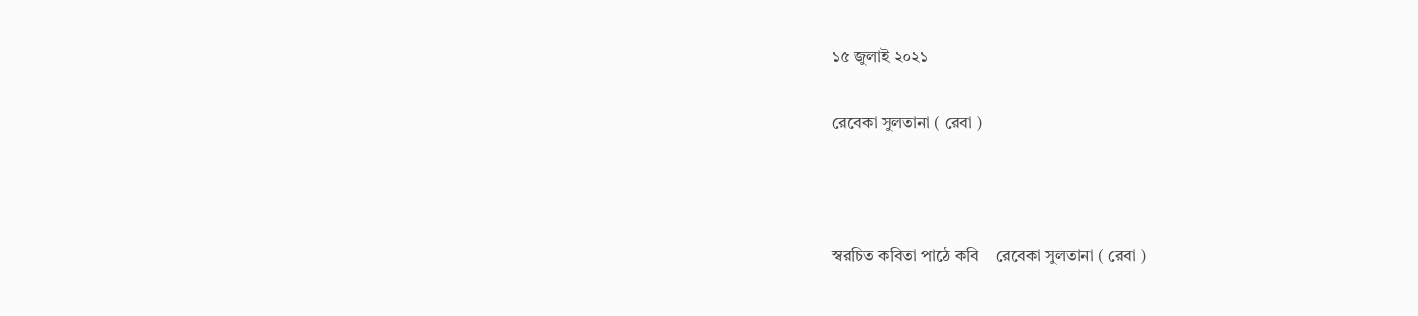১৫ জুলাই ২০২১

রেবেকা সুলতানা ( রেবা )



স্বরচিত কবিতা পাঠে কবি    রেবেকা সুলতানা ( রেবা )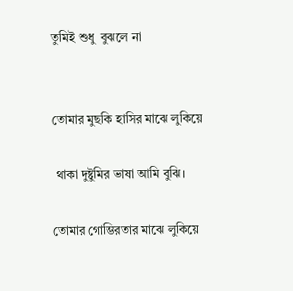তুমিই শুধু  বুঝলে না


তোমার মুছকি হাসির মাঝে লুকিয়ে

 থাকা দুষ্টুমির ভাষা আমি বুঝি।

তোমার গোম্ভিরতার মাঝে লুকিয়ে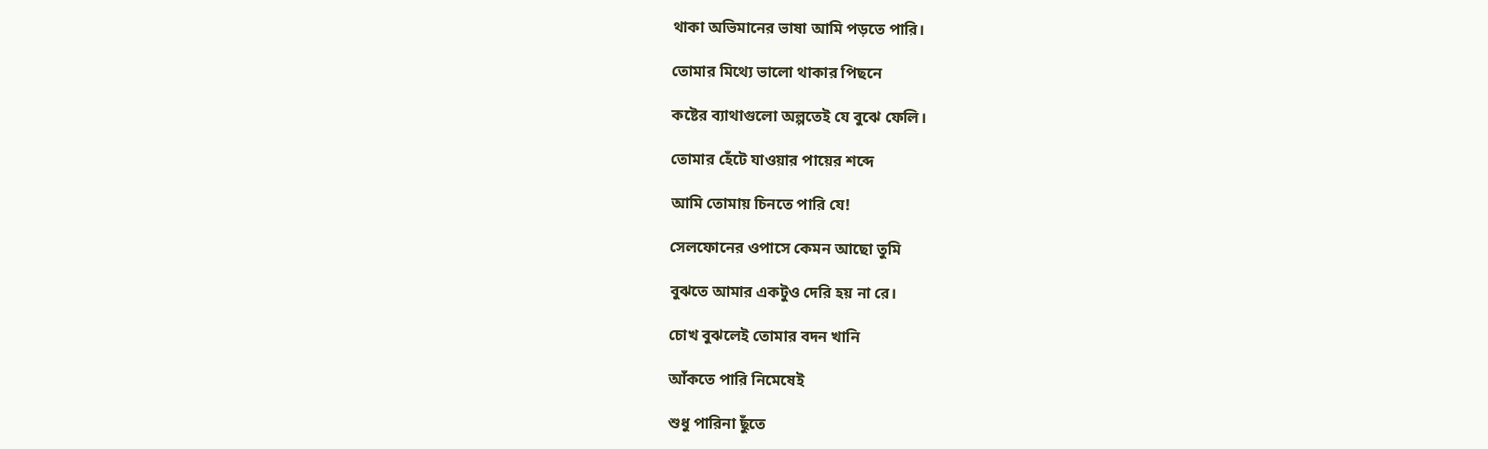থাকা অভিমানের ভাষা আমি পড়তে পারি।

তোমার মিথ্যে ভালো থাকার পিছনে

কষ্টের ব্যাথাগুলো অল্পতেই যে বুঝে ফেলি।

তোমার হেঁটে যাওয়ার পায়ের শব্দে

আমি তোমায় চিনতে পারি যে!

সেলফোনের ওপাসে কেমন আছো তুমি

বুঝতে আমার একটুও দেরি হয় না রে।

চোখ বুঝলেই তোমার বদন খানি

আঁকতে পারি নিমেষেই

শুধু পারিনা ছুঁতে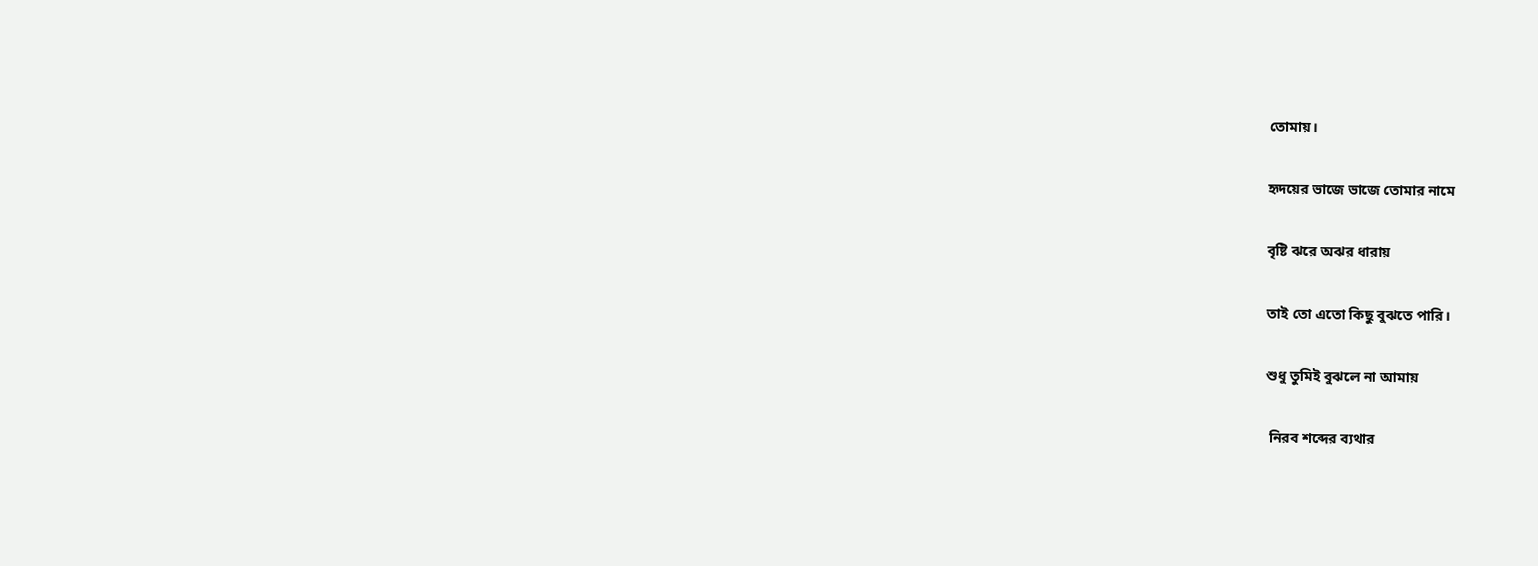তোমায়।

হৃদয়ের ভাজে ভাজে তোমার নামে

বৃষ্টি ঝরে অঝর ধারায়

তাই তো এতো কিছু বুঝতে পারি।

শুধু তুমিই বুঝলে না আমায়

 নিরব শব্দের ব্যথার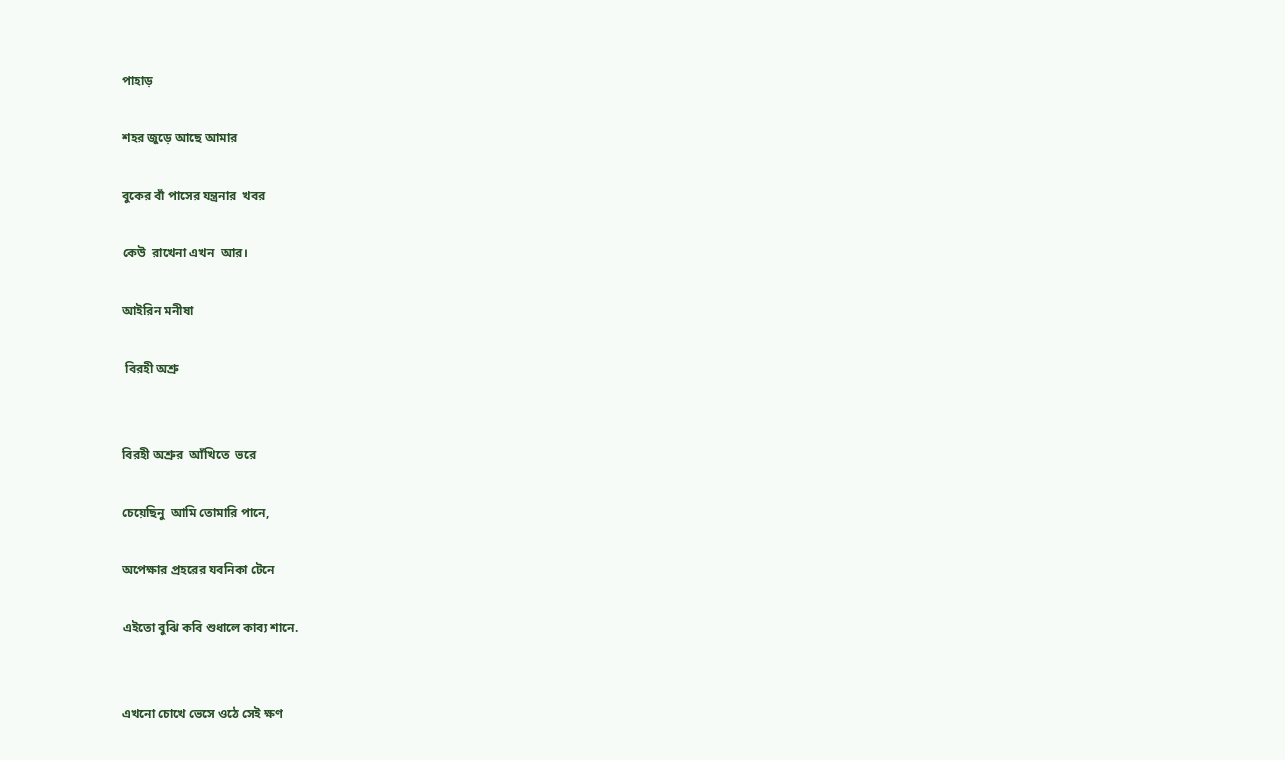পাহাড়

শহর জুড়ে আছে আমার

বুকের বাঁ পাসের যন্ত্রনার  খবর

কেউ  রাখেনা এখন  আর।

আইরিন মনীষা

 বিরহী অশ্রু


বিরহী অশ্রুর  আঁখিতে  ভরে

চেয়েছিনু  আমি তোমারি পানে,

অপেক্ষার প্রহরের যবনিকা টেনে

এইতো বুঝি কবি শুধালে কাব্য শানে.


এখনো চোখে ভেসে ওঠে সেই ক্ষণ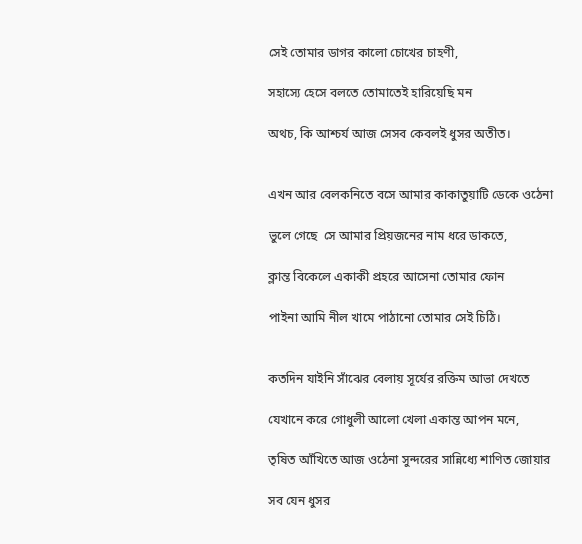সেই তোমার ডাগর কালো চোখের চাহণী,

সহাস্যে হেসে বলতে তোমাতেই হারিয়েছি মন

অথচ, কি আশ্চর্য আজ সেসব কেবলই ধুসর অতীত।


এখন আর বেলকনিতে বসে আমার কাকাতুয়াটি ডেকে ওঠেনা

ভুলে গেছে  সে আমার প্রিয়জনের নাম ধরে ডাকতে,

ক্লান্ত বিকেলে একাকী প্রহরে আসেনা তোমার ফোন

পাইনা আমি নীল খামে পাঠানো তোমার সেই চিঠি।


কতদিন যাইনি সাঁঝের বেলায় সূর্যের রক্তিম আভা দেখতে

যেখানে করে গোধুলী আলো খেলা একান্ত আপন মনে,

তৃষিত আঁখিতে আজ ওঠেনা সুন্দরের সান্নিধ্যে শাণিত জোয়ার

সব যেন ধুসর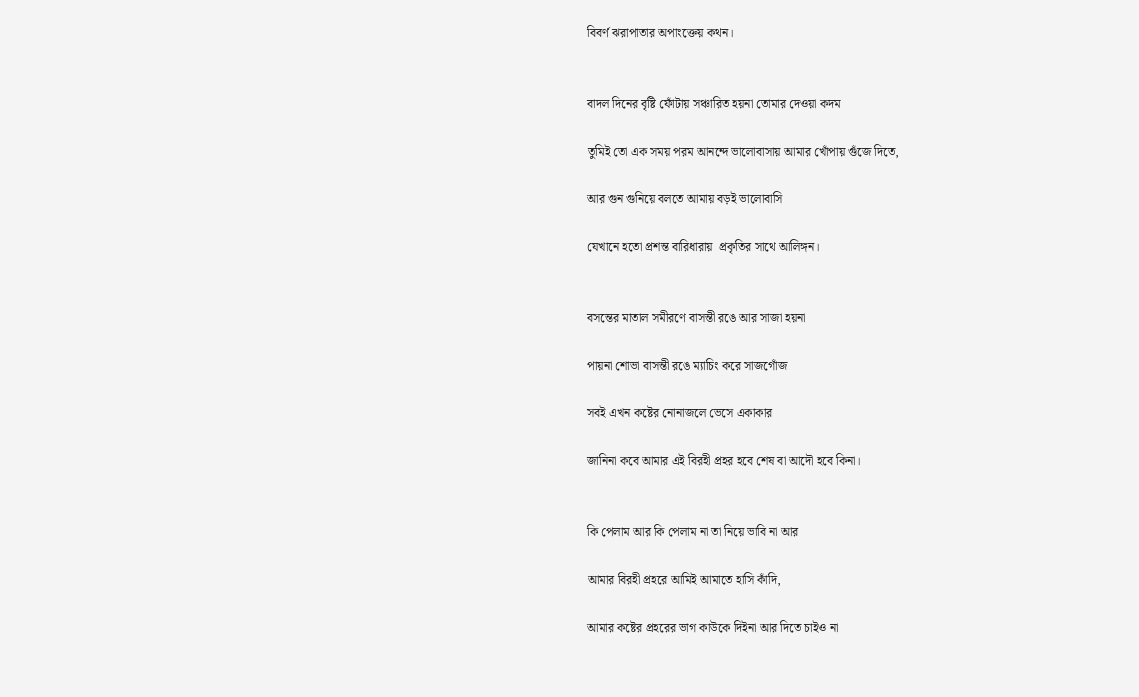বিবর্ণ ঝরাপাতার অপাংক্তেয় কথন।


বাদল দিনের বৃষ্টি ফোঁটায় সঞ্চারিত হয়না তোমার দেওয়া কদম

তুমিই তো এক সময় পরম আনন্দে ভালোবাসায় আমার খোঁপায় গুঁজে দিতে,

আর গুন গুনিয়ে বলতে আমায় বড়ই ভালোবাসি

যেখানে হতো প্রশন্ত বারিধারায়  প্রকৃতির সাথে আলিঙ্গন।


বসন্তের মাতাল সমীরণে বাসন্তী রঙে আর সাজা হয়না

পায়না শোভা বাসন্তী রঙে ম্যাচিং করে সাজগোঁজ

সবই এখন কষ্টের নোনাজলে ভেসে একাকার

জানিনা কবে আমার এই বিরহী প্রহর হবে শেষ বা আদৌ হবে কিনা।


কি পেলাম আর কি পেলাম না তা নিয়ে ভাবি না আর

আমার বিরহী প্রহরে আমিই আমাতে হাসি কাঁদি,

আমার কষ্টের প্রহরের ভাগ কাউকে দিইনা আর দিতে চাইও না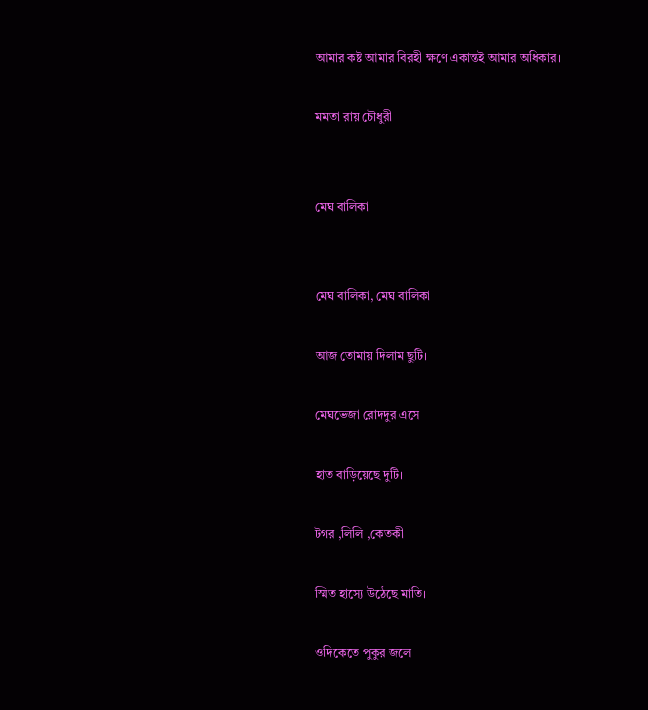আমার কষ্ট আমার বিরহী ক্ষণে একান্তই আমার অধিকার।

মমতা রায় চৌধুরী


মেঘ বালিকা


মেঘ বালিকা, মেঘ বালিকা

আজ তোমায় দিলাম ছুটি।

মেঘভেজা রোদদুর এসে

হাত বাড়িয়েছে দুটি।

টগর ,লিলি ,কেতকী

স্মিত হাস্যে উঠেছে মাতি।

ওদিকেতে পুকুর জলে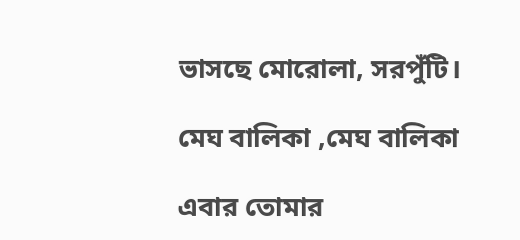ভাসছে মোরোলা, সরপুঁটি।

মেঘ বালিকা ,মেঘ বালিকা

এবার তোমার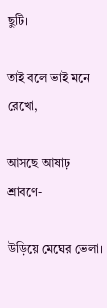ছুটি।

তাই বলে ভাই মনে রেখো,

আসছে আষাঢ় শ্রাবণে-

উড়িয়ে মেঘের ভেলা।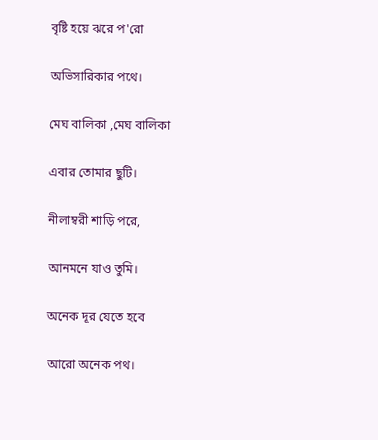বৃষ্টি হয়ে ঝরে প'রো

অভিসারিকার পথে।

মেঘ বালিকা ,মেঘ বালিকা

এবার তোমার ছুটি।

নীলাম্বরী শাড়ি পরে,

আনমনে যাও তুমি।

অনেক দূর যেতে হবে

আরো অনেক পথ।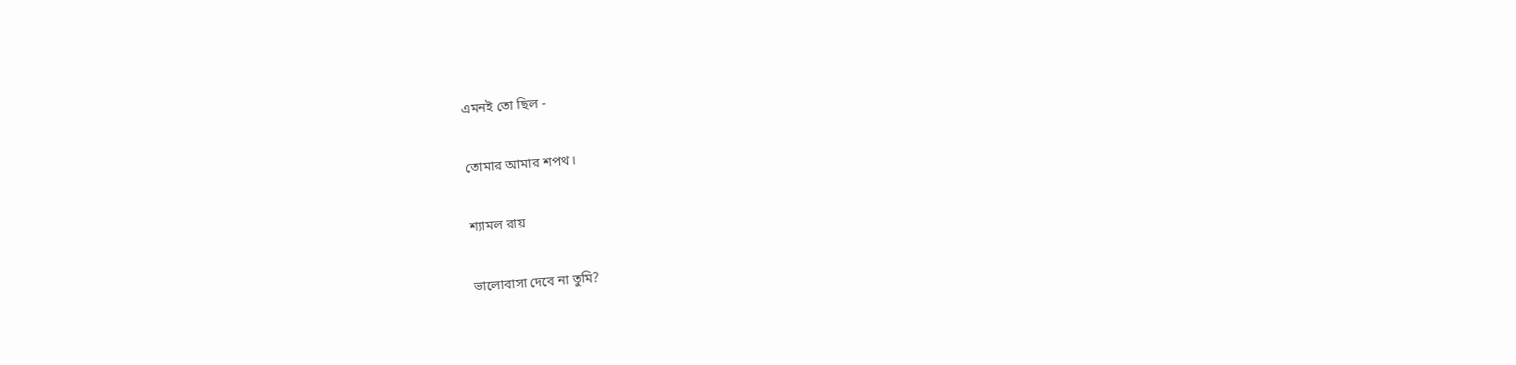এমনই তো ছিল -

তোমার আমার শপথ।

শ্যামল রায়

ভালোবাসা দেবে না তুমি?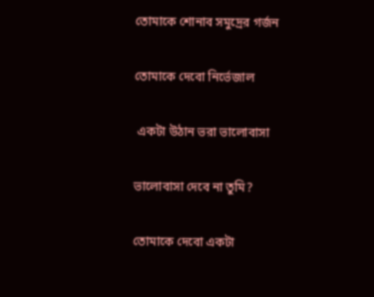তোমাকে শোনাব সমুদ্রের গর্জন

তোমাকে দেবো নির্ভেজাল

 একটা উঠান ভরা ভালোবাসা

ভালোবাসা দেবে না তুমি?

তোমাকে দেবো একটা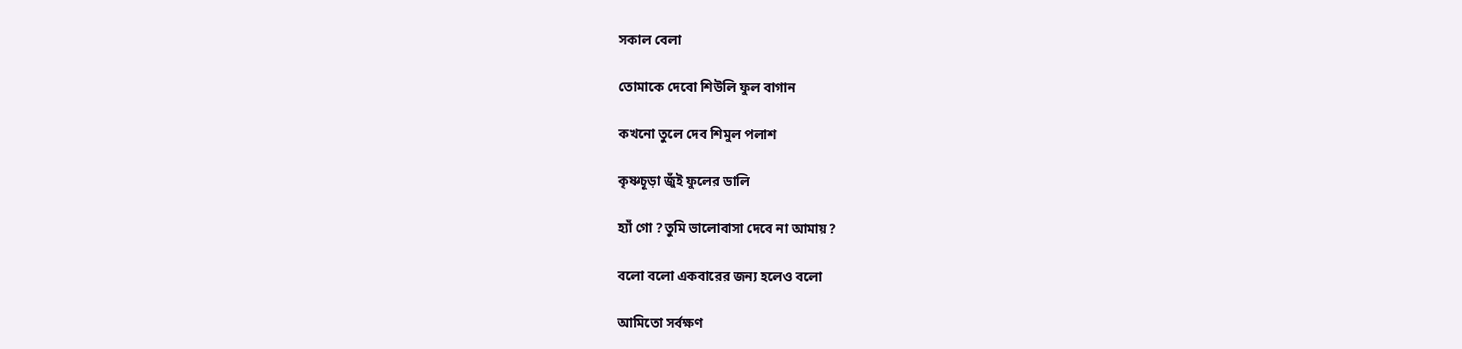সকাল বেলা

তোমাকে দেবো শিউলি ফুল বাগান

কখনো তুলে দেব শিমুল পলাশ

কৃষ্ণচূড়া জুঁই ফুলের ডালি

হ্যাঁ গো ?তুমি ভালোবাসা দেবে না আমায়?

বলো বলো একবারের জন্য হলেও বলো

আমিতো সর্বক্ষণ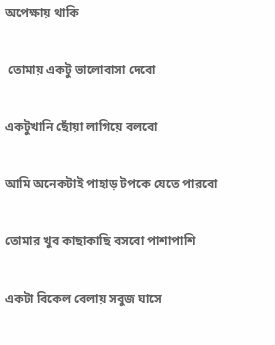অপেক্ষায় থাকি

 তোমায় একটু ভালোবাসা দেবো

একটুখানি ছোঁয়া লাগিয়ে বলবো

আমি অনেকটাই পাহাড় টপকে যেতে পারবো

তোমার খুব কাছাকাছি বসবো পাশাপাশি

একটা বিকেল বেলায় সবুজ ঘাসে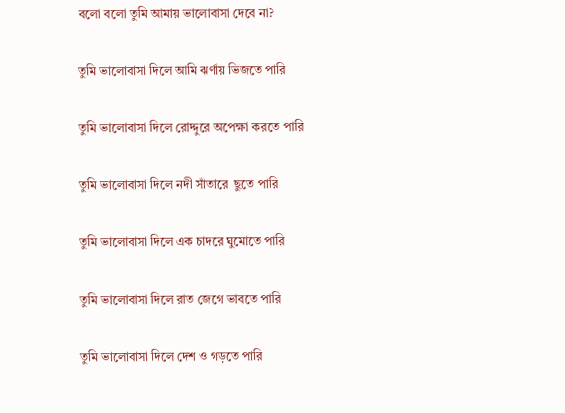বলো বলো তুমি আমায় ভালোবাসা দেবে না?

তুমি ভালোবাসা দিলে আমি ঝর্ণায় ভিজতে পারি

তুমি ভালোবাসা দিলে রোদ্দুরে অপেক্ষা করতে পারি

তুমি ভালোবাসা দিলে নদী সাঁতারে  ছুতে পারি

তুমি ভালোবাসা দিলে এক চাদরে ঘুমোতে পারি

তুমি ভালোবাসা দিলে রাত জেগে ভাবতে পারি

তুমি ভালোবাসা দিলে দেশ ও গড়তে পারি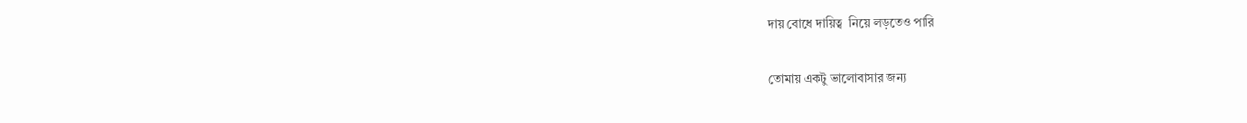দায় বোধে দায়িত্ব  নিয়ে লড়তেও পারি

তোমায় একটু ভালোবাসার জন্য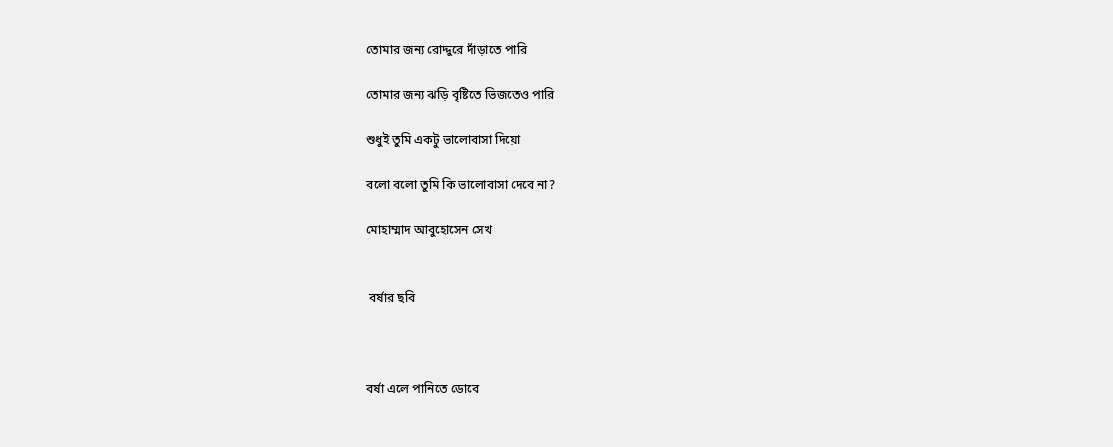তোমার জন্য রোদ্দুরে দাঁড়াতে পারি

তোমার জন্য ঝড়ি বৃষ্টিতে ভিজতেও পারি

শুধুই তুমি একটু ভালোবাসা দিয়ো

বলো বলো তুমি কি ভালোবাসা দেবে না?

মোহাম্মাদ আবুহোসেন সেখ


 বর্ষার ছবি



বর্ষা এলে পানিতে ডোবে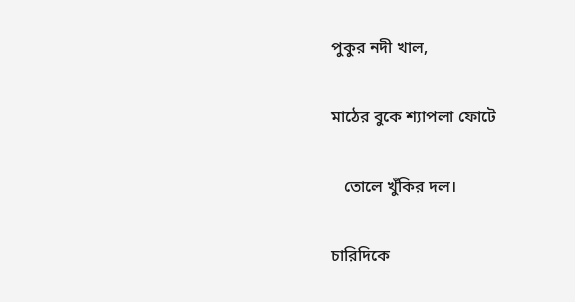পুকুর নদী খাল,

মাঠের বুকে শ‍্যাপলা ফোটে

   তোলে খুঁকির দল।

চারিদিকে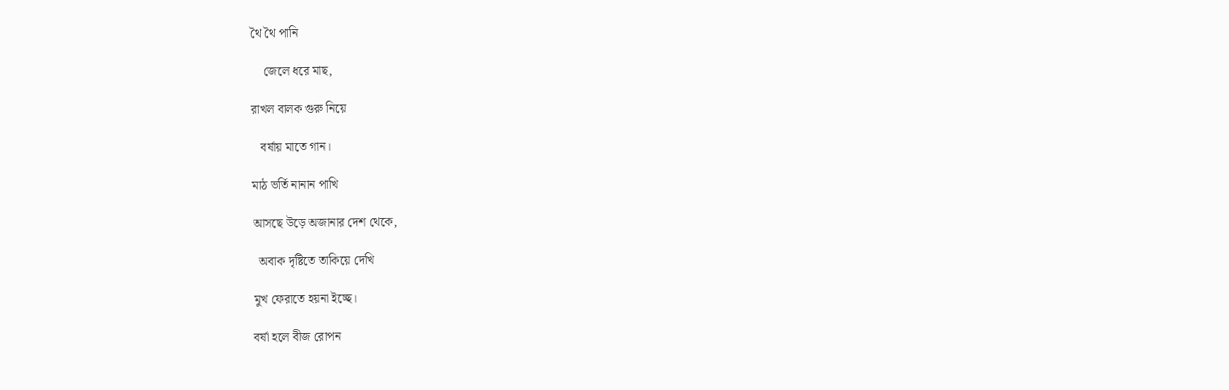থৈ থৈ পানি

    জেলে ধরে মাছ,

রাখল বালক গুরু নিয়ে

   বর্ষায় মাতে গান।

মাঠ ভর্তি নানান পাখি

আসছে উড়ে অজানার দেশ থেকে,

  অবাক দৃষ্টিতে তাকিয়ে দেখি

মুখ ফেরাতে হয়না ইচ্ছে।

বর্ষা হলে বীজ রোপন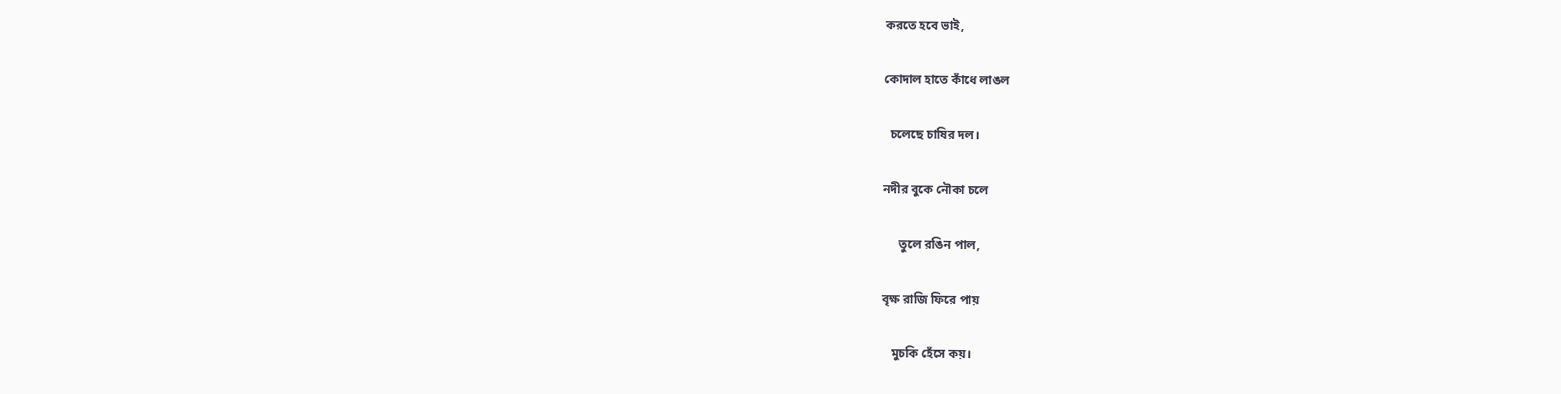করতে হবে ভাই,

কোদাল হাতে কাঁধে লাঙল

  চলেছে চাষির দল।

নদীর বুকে নৌকা চলে

     তুলে রঙিন পাল,

বৃক্ষ রাজি ফিরে পায়

   মুচকি হেঁসে কয়।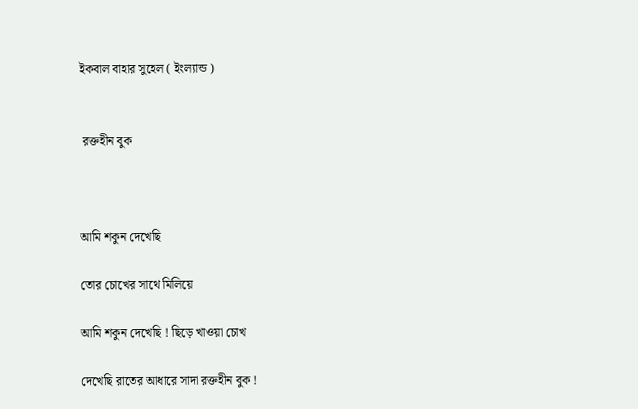ইকবাল বাহার সুহেল ( ইংল্যান্ড )


 রক্তহীন বুক



আমি শকুন দেখেছি

তোর চোখের সাথে মিলিয়ে

আমি শকুন দেখেছি ! ছিড়ে খাওয়া চোখ

দেখেছি রাতের আধারে সাদা রক্তহীন বুক !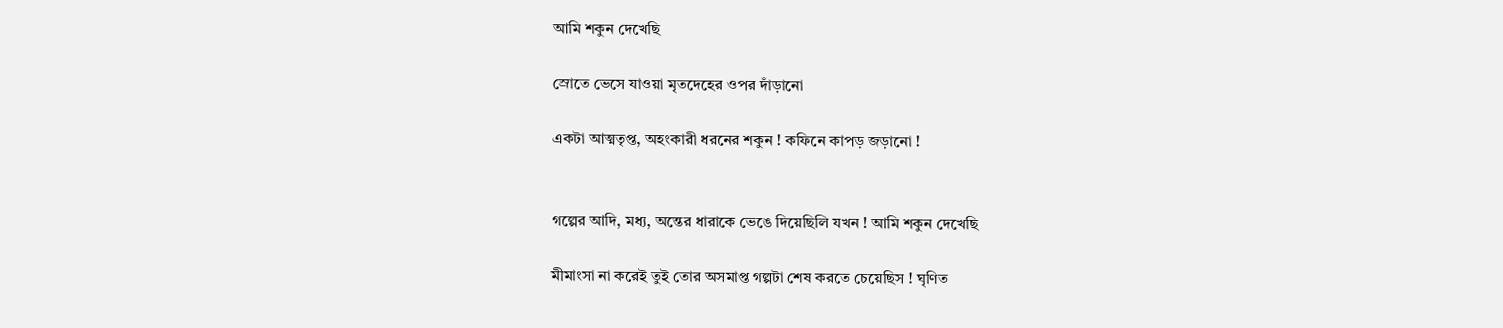আমি শকুন দেখেছি

স্রোতে ভেসে যাওয়া মৃতদেহের ওপর দাঁড়ানো

একটা আত্মতৃপ্ত, অহংকারী ধরনের শকুন ! কফিনে কাপড় জড়ানো !


গল্পের আদি, মধ্য, অন্তের ধারাকে ভেঙে দিয়েছিলি যখন ! আমি শকুন দেখেছি

মীমাংসা না করেই তুই তোর অসমাপ্ত গল্পটা শেষ করতে চেয়েছিস ! ঘৃণিত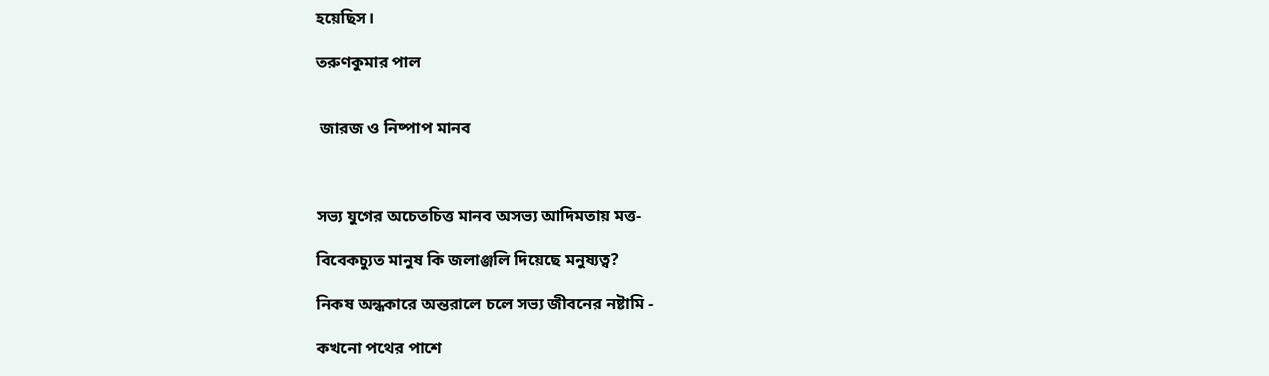হয়েছিস।

তরুণকুমার পাল


 জারজ ও নিষ্পাপ মানব



সভ্য যুগের অচেতচিত্ত মানব অসভ্য আদিমতায় মত্ত-

বিবেকচ‍্যুত মানুষ কি জলাঞ্জলি দিয়েছে মনুষ্যত্ব?

নিকষ অন্ধকারে অন্তরালে চলে সভ্য জীবনের নষ্টামি -

কখনো পথের পাশে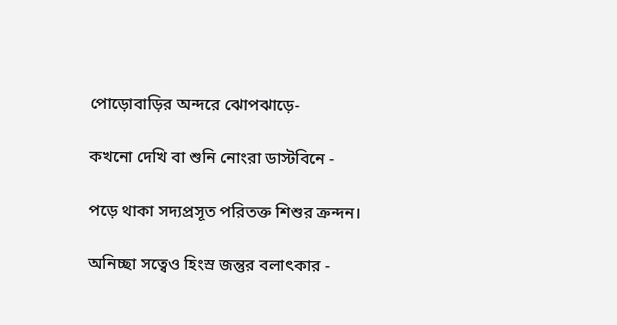পোড়োবাড়ির অন্দরে ঝোপঝাড়ে-

কখনো দেখি বা শুনি নোংরা ডাস্টবিনে -

পড়ে থাকা সদ্যপ্রসূত পরিতক্ত শিশুর ক্রন্দন।

অনিচ্ছা সত্বেও হিংস্র জন্তুর বলাৎকার -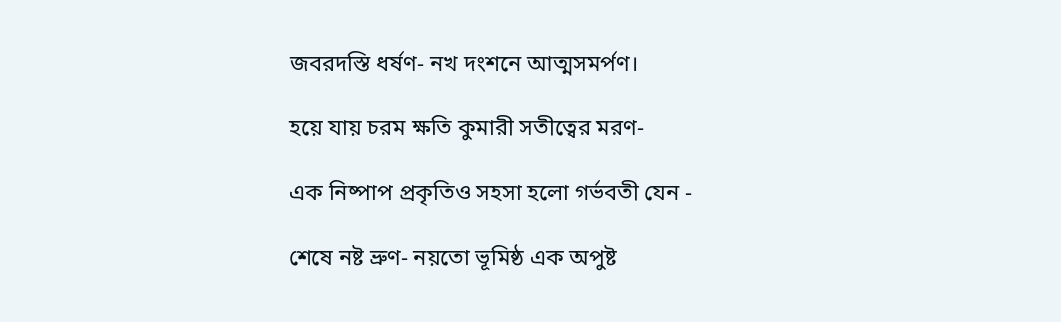জবরদস্তি ধর্ষণ- নখ দংশনে আত্মসমর্পণ।

হয়ে যায় চরম ক্ষতি কুমারী সতীত্বের মরণ-

এক নিষ্পাপ প্রকৃতিও সহসা হলো গর্ভবতী যেন -

শেষে নষ্ট ভ্রুণ- নয়তো ভূমিষ্ঠ এক অপুষ্ট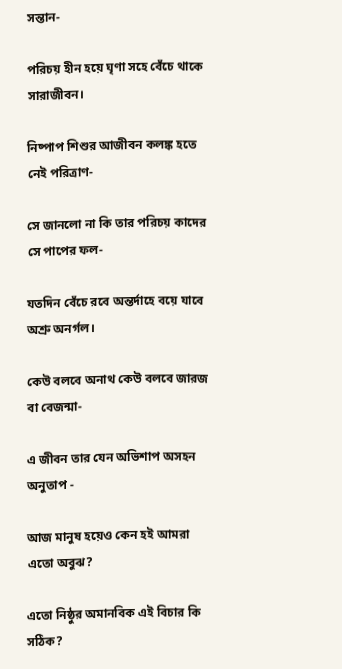সন্তান-

পরিচয় হীন হয়ে ঘৃণা সহে বেঁচে থাকে সারাজীবন।

নিষ্পাপ শিশুর আজীবন কলঙ্ক হতে নেই পরিত্রাণ-

সে জানলো না কি তার পরিচয় কাদের সে পাপের ফল-

যতদিন বেঁচে রবে অন্তর্দাহে বয়ে যাবে অশ্রু অনর্গল।

কেউ বলবে অনাথ কেউ বলবে জারজ বা বেজন্মা-

এ জীবন তার যেন অভিশাপ অসহন অনুতাপ -

আজ মানুষ হয়েও কেন হই আমরা এতো অবুঝ?

এতো নিষ্ঠুর অমানবিক এই বিচার কি সঠিক?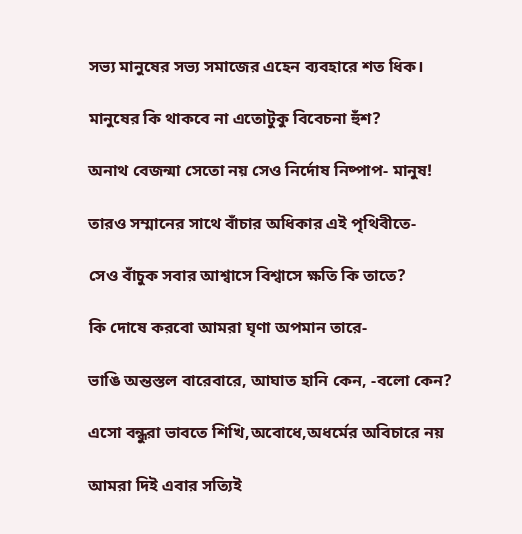সভ্য মানুষের সভ্য সমাজের এহেন ব‍্যবহারে শত ধিক।

মানুষের কি থাকবে না এতোটুকু বিবেচনা হুঁশ?

অনাথ বেজন্মা সেতো নয় সেও নির্দোষ নিষ্পাপ- মানুষ!

তারও সম্মানের সাথে বাঁচার অধিকার এই পৃথিবীতে-

সেও বাঁচুক সবার আশ্বাসে বিশ্বাসে ক্ষতি কি তাতে?

কি দোষে করবো আমরা ঘৃণা অপমান তারে-

ভাঙি অন্তস্তল বারেবারে, আঘাত হানি কেন, -বলো কেন?

এসো বন্ধুরা ভাবতে শিখি,অবোধ‍ে,অধর্মের অবিচারে নয়

আমরা দিই এবার সত্যিই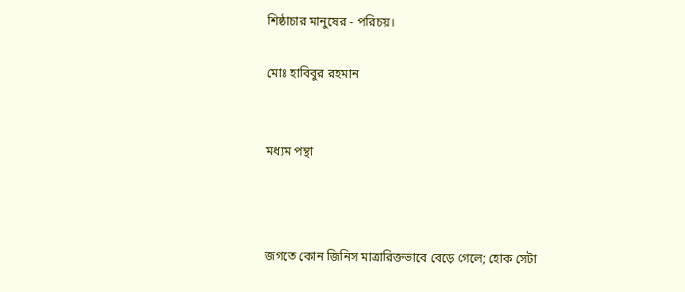শিষ্ঠাচার মানুষের - পরিচয়।

মোঃ হা‌বিবুর রহমান


মধ্যম পন্থা



জগ‌তে‌ কোন জি‌নিস মাত্র‌ারিক্তভা‌বে বে‌ড়ে গে‌লে; হোক সেটা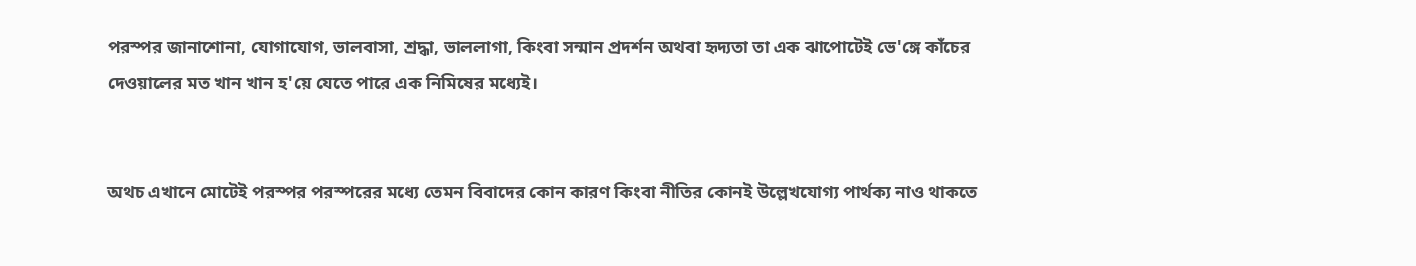পরস্পর জানা‌শোনা, যোগা‌যোগ, ভালবাসা, শ্রদ্ধা, ভাললাগা, কিংবা সন্মান প্রদর্শন অথবা হৃদ্যতা তা এক ঝাপোটেই ভে'ঙ্গে কাঁ‌চের দেওয়া‌লের মত খান খান হ‌'য়ে যে‌তে পা‌রে এক নি‌মি‌ষের ম‌ধ্যেই।


অথচ এখা‌নে মো‌টেই পরস্পর পরস্প‌রের ম‌ধ্যে তেমন বিবা‌দের কোন কারণ কিংবা নী‌তির কোনই উ‌ল্লেখ‌যোগ্য পার্থক্য নাও থাক‌তে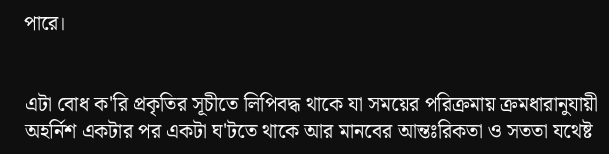পা‌রে।


এটা বোধ ক‌'রি প্রকৃ‌তির সূচী‌তে লি‌পিবদ্ধ থা‌কে যা সম‌য়ের প‌রিক্রমায় ক্রমধারানুযায়ী অহ‌র্নিশ একটার পর একটা ঘ'ট‌তে থা‌কে আর মান‌বের আন্তঃ‌রিকতা ও সততা য‌থেষ্ট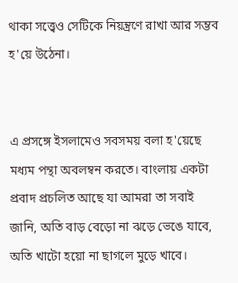থাকা স‌ত্ত্বেও সে‌টি‌কে নিয়ন্ত্র‌ণে রাখা আর সম্ভব হ‌'য়ে উ‌ঠেনা।


এ প্রস‌ঙ্গে ইসলামেও সবসময় বলা হ‌'য়ে‌ছে  মধ্যম পন্থা অবলম্বন করতে। বাংলায় একটা প্রবাদ প্রচ‌লিত আ‌ছে যা আমরা তা সবাই জা‌নি, অ‌তি বাড় বে‌ড়ো না ঝ‌ড়ে ভে‌ঙে যা‌বে, অ‌তি খা‌টো হ‌য়ো না ছাগ‌লে মু‌ড়ে খা‌বে।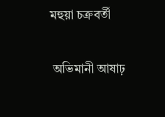মহুয়া চক্রবর্তী


 অভিমানী আষাঢ়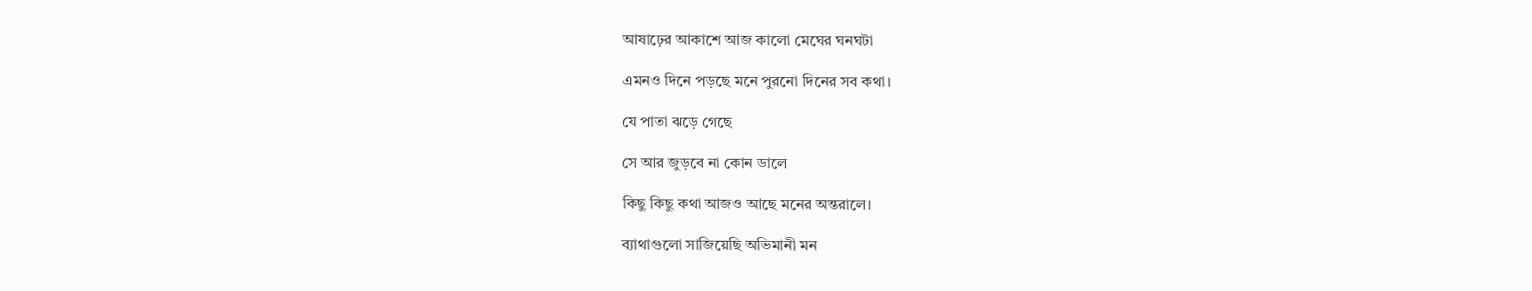আষাঢ়ের আকাশে আজ কালো মেঘের ঘনঘটা

এমনও দিনে পড়ছে মনে পুরনো দিনের সব কথা।

যে পাতা ঝড়ে গেছে

সে আর জুড়বে না কোন ডালে

কিছু কিছু কথা আজও আছে মনের অন্তরালে।

ব্যাথাগুলো সাজিয়েছি অভিমানী মন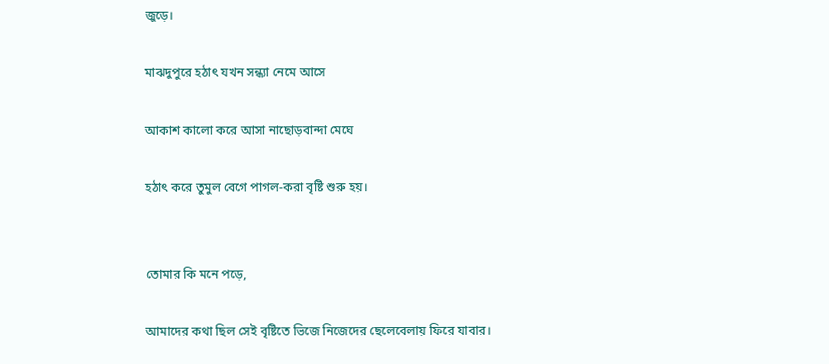জুড়ে।

মাঝদুপুরে হঠাৎ যখন সন্ধ্যা নেমে আসে

আকাশ কালো করে আসা নাছোড়বান্দা মেঘে

হঠাৎ করে তুমুল বেগে পাগল-করা বৃষ্টি শুরু হয়।


তোমার কি মনে পড়ে,

আমাদের কথা ছিল সেই বৃষ্টিতে ভিজে নিজেদের ছেলেবেলায় ফিরে যাবার।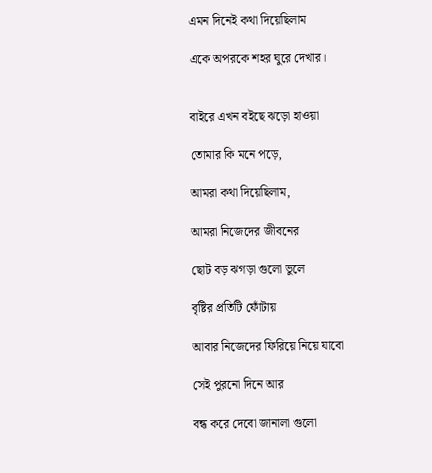এমন দিনেই কথা দিয়েছিলাম

একে অপরকে শহর ঘুরে দেখার।


বাইরে এখন বইছে ঝড়ো হাওয়া

তোমার কি মনে পড়ে,

আমরা কথা দিয়েছিলাম,

আমরা নিজেদের জীবনের

ছোট বড় ঝগড়া গুলো ভুলে

বৃষ্টির প্রতিটি ফোঁটায়

আবার নিজেদের ফিরিয়ে নিয়ে যাবো

সেই পুরনো দিনে আর

বন্ধ করে দেবো জানালা গুলো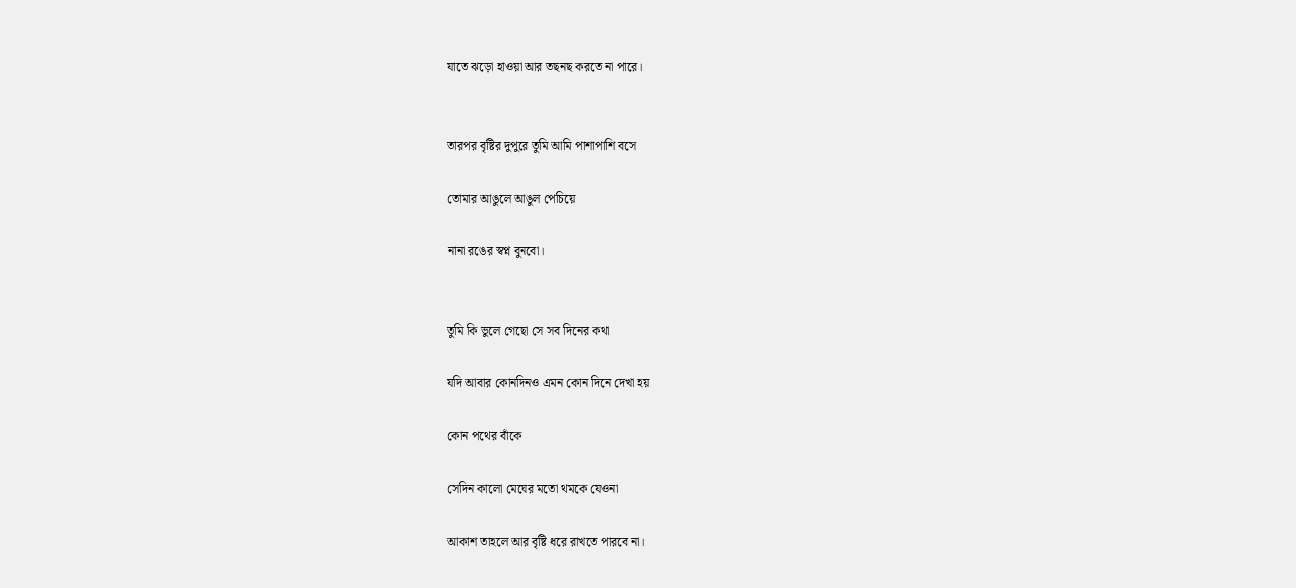যাতে ঝড়ো হাওয়া আর তছনছ করতে না পারে।


তারপর বৃষ্টির দুপুরে তুমি আমি পাশাপাশি বসে

তোমার আঙুলে আঙুল পেচিয়ে

নানা রঙের স্বপ্ন বুনবো।


তুমি কি ভুলে গেছো সে সব দিনের কথা

যদি আবার কোনদিনও এমন কোন দিনে দেখা হয়

কোন পথের বাঁকে

সেদিন কালো মেঘের মতো থমকে যেওনা

আকাশ তাহলে আর বৃষ্টি ধরে রাখতে পারবে না।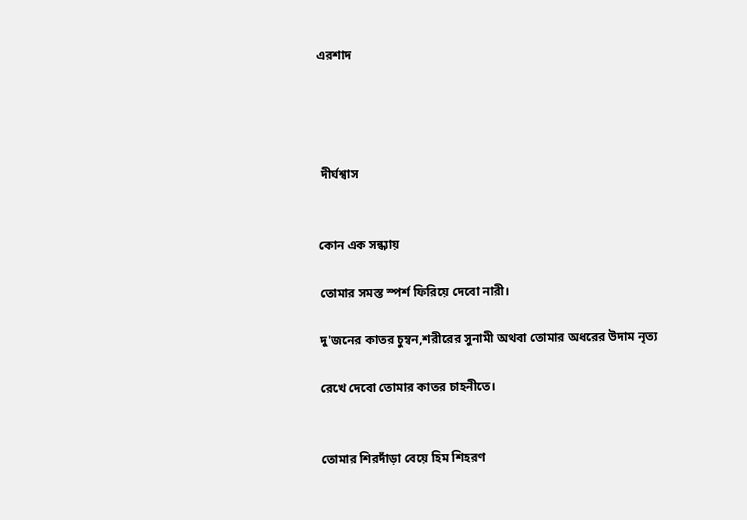এরশাদ




 দীর্ঘশ্বাস


কোন এক সন্ধ্যায়

তোমার সমস্ত স্পর্শ ফিরিয়ে দেবো নারী।

দু'জনের কাতর চুম্বন,শরীরের সুনামী অথবা তোমার অধরের উদাম নৃত্য

রেখে দেবো তোমার কাতর চাহনীতে।


তোমার শিরদাঁড়া বেয়ে হিম শিহরণ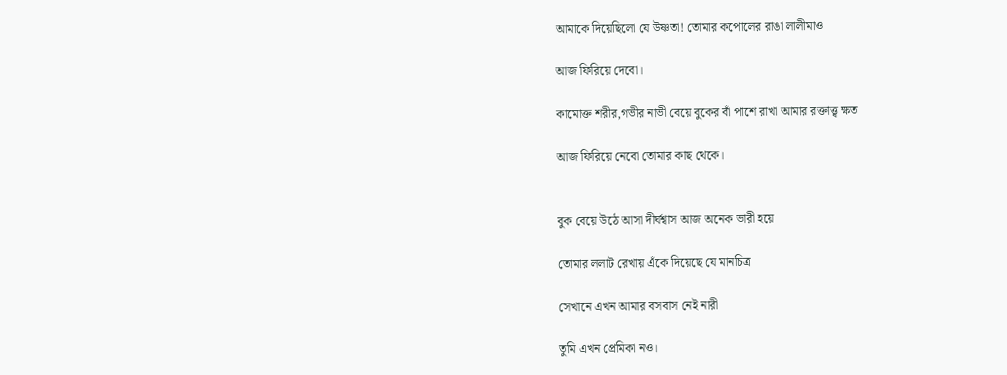আমাকে দিয়েছিলো যে উষ্ণতা! তোমার কপোলের রাঙা লালীমাও

আজ ফিরিয়ে দেবো।

কামোক্ত শরীর,গভীর নাভী বেয়ে বুকের বাঁ পাশে রাখা আমার রক্তাত্ত্ব ক্ষত

আজ ফিরিয়ে নেবো তোমার কাছ থেকে।


বুক বেয়ে উঠে আসা দীর্ঘশ্বাস আজ অনেক ভারী হয়ে

তোমার ললাট রেখায় এঁকে দিয়েছে যে মানচিত্র

সেখানে এখন আমার বসবাস নেই নারী

তুমি এখন প্রেমিকা নও।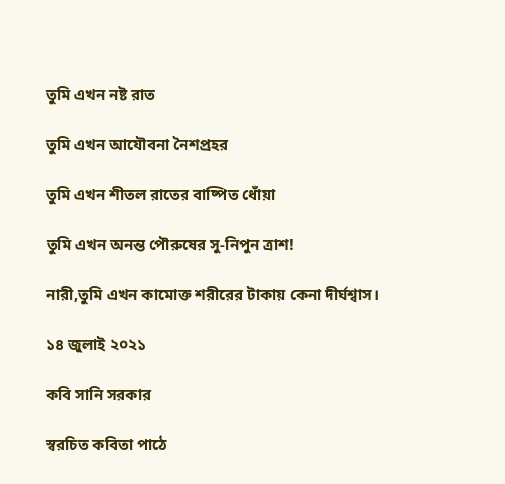তুমি এখন নষ্ট রাত

তুমি এখন আযৌবনা নৈশপ্রহর

তুমি এখন শীতল রাতের বাষ্পিত ধোঁয়া

তুমি এখন অনন্ত পৌরুষের সু-নিপুন ত্রাশ!

নারী,তুমি এখন কামোক্ত শরীরের টাকায় কেনা দীর্ঘশ্বাস।

১৪ জুলাই ২০২১

কবি সানি সরকার

স্বরচিত কবিতা পাঠে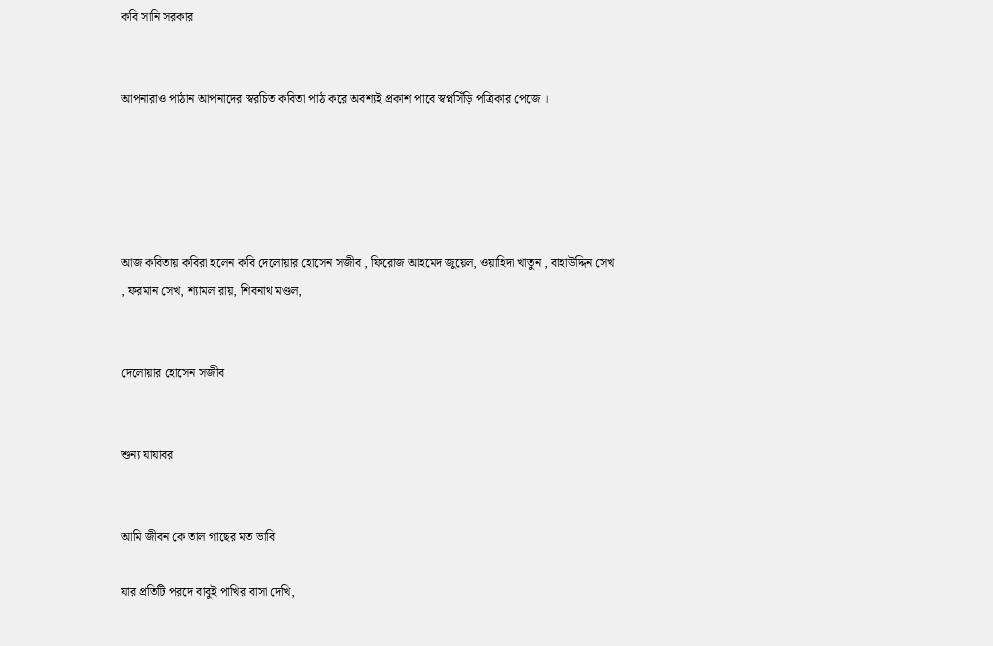কবি সানি সরকার


আপনারাও পাঠান আপনাদের স্বরচিত কবিতা পাঠ করে অবশ্যই প্রকাশ পাবে স্বপ্নসিঁড়ি পত্রিকার পেজে ।





আজ কবিতায় কবিরা হলেন কবি দেলোয়ার হোসেন সজীব , ফিরোজ আহমেদ জুয়েল, ওয়াহিদা খাতুন , বাহাউদ্দিন সেখ , ফরমান সেখ, শ্যামল রায়, শিবনাথ মণ্ডল,


দেলোয়ার হোসেন সজীব


শুন্য যাযাবর


আমি জীবন কে তাল গাছের মত ভাবি

যার প্রতিটি পরদে বাবুই পাখির বাসা দেখি,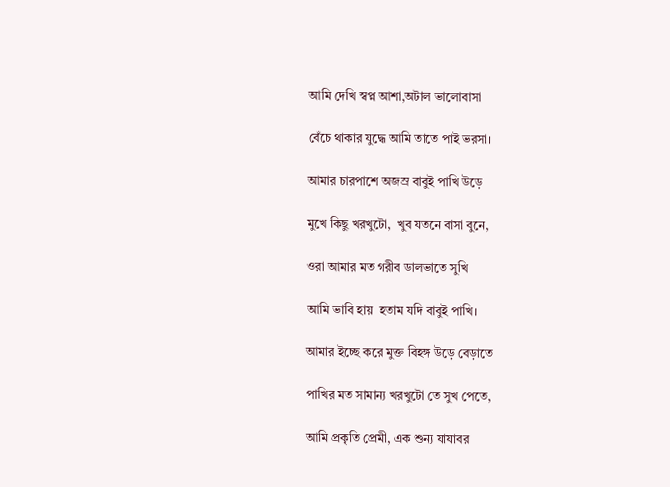আমি দেখি স্বপ্ন আশা,অটাল ভালোবাসা

বেঁচে থাকার যুদ্ধে আমি তাতে পাই ভরসা।

আমার চারপাশে অজস্র বাবুই পাখি উড়ে

মুখে কিছু খরখুটো,  খুব যতনে বাসা বুনে,

ওরা আমার মত গরীব ডালভাতে সুখি

আমি ভাবি হায়  হতাম যদি বাবুই পাখি।

আমার ইচ্ছে করে মুক্ত বিহঙ্গ উড়ে বেড়াতে

পাখির মত সামান্য খরখুটো তে সুখ পেতে,

আমি প্রকৃতি প্রেমী, এক শুন্য যাযাবর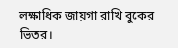লক্ষাধিক জায়গা রাখি বুকের ভিতর।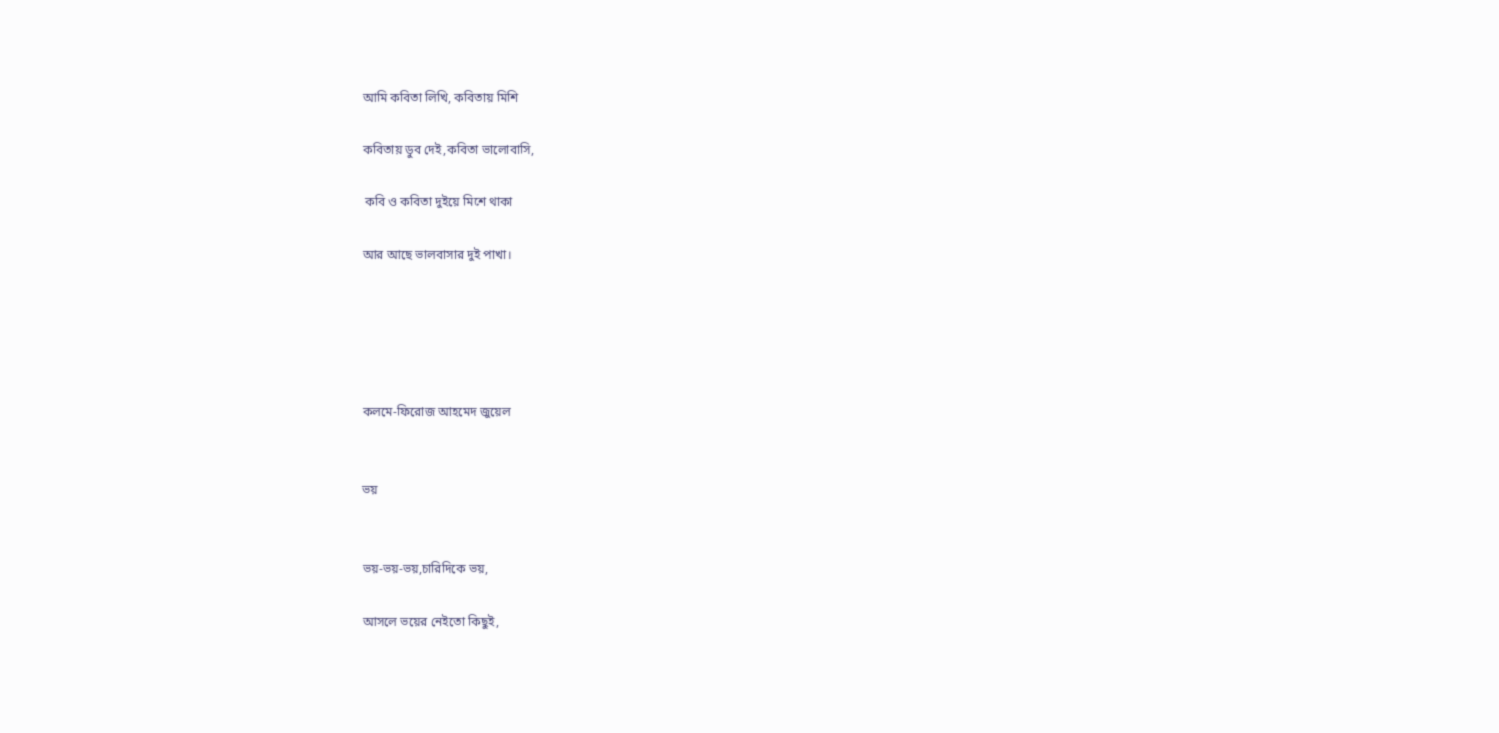আমি কবিতা লিখি, কবিতায় মিশি

কবিতায় ডুব দেই,কবিতা ভালোবাসি,

 কবি ও কবিতা দুইয়ে মিশে থাকা

আর আছে ভালবাসার দুই পাখা।





কলমে-ফিরোজ আহমেদ জুয়েল


ভয়


ভয়-ভয়-ভয়,চারিদিকে ভয়,

আসলে ভয়ের নেইতো কিছুই,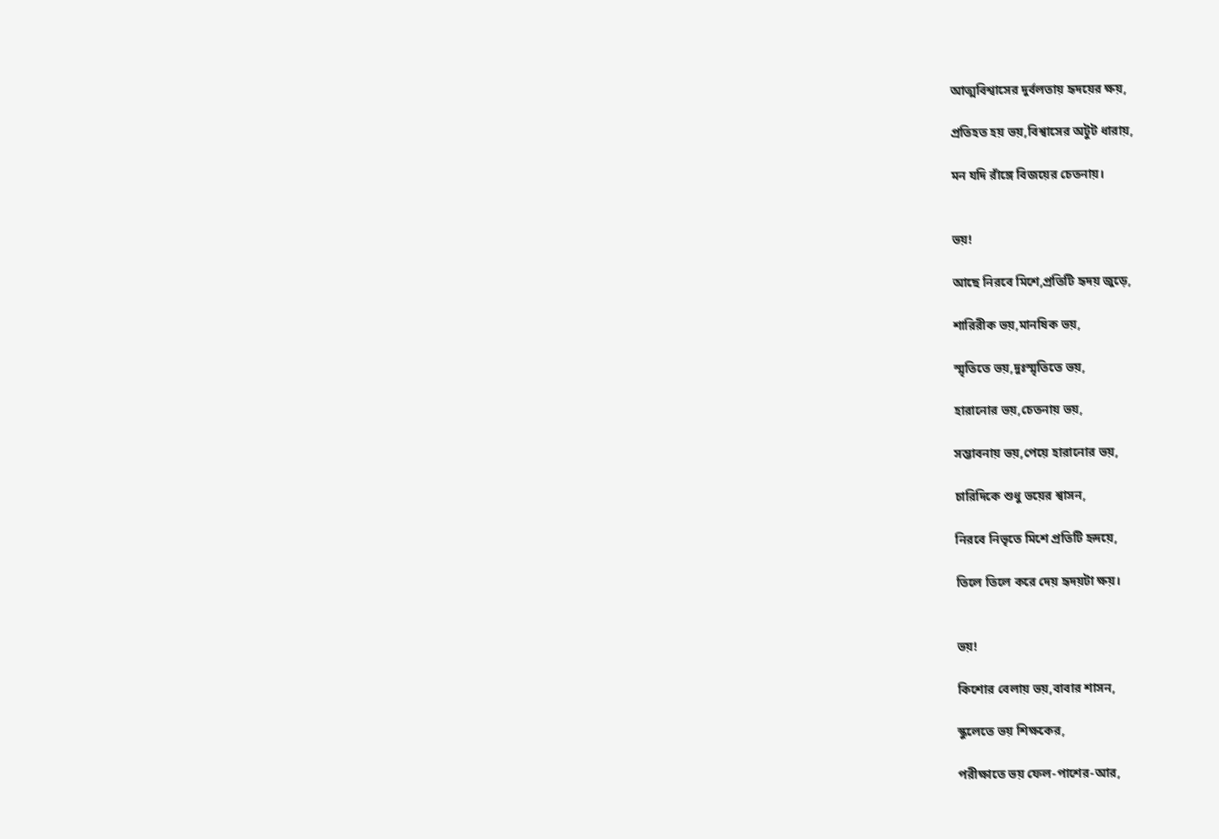আত্মবিশ্বাসের দুর্বলতায় হৃদয়ের ক্ষয়,

প্রতিহত হয় ভয়,বিশ্বাসের অটুট ধারায়,

মন যদি রাঁঙ্গে বিজয়ের চেতনায়।


ভয়!

আছে নিরবে মিশে,প্রতিটি হৃদয় জুড়ে,

শারিরীক ভয়,মানষিক ভয়,

স্মৃতিতে ভয়,দুঃস্মৃতিতে ভয়,

হারানোর ভয়,চেতনায় ভয়,

সম্ভাবনায় ভয়,পেয়ে হারানোর ভয়,

চারিদিকে শুধু ভয়ের শ্বাসন,

নিরবে নিভৃতে মিশে প্রতিটি হৃদয়ে,

তিলে তিলে করে দেয় হৃদয়টা ক্ষয়।


ভয়!

কিশোর বেলায় ভয়,বাবার শাসন,

স্কুলেতে ভয় শিক্ষকের,

পরীক্ষাতে ভয় ফেল-পাশের-আর,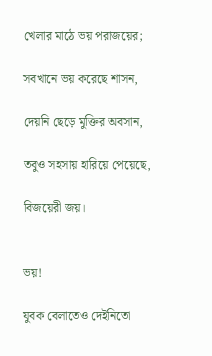খেলার মাঠে ভয় পরাজয়ের;

সবখানে ভয় করেছে শাসন,

দেয়নি ছেড়ে মুক্তির অবসান,

তবুও সহসায় হারিয়ে পেয়েছে,

বিজয়েরী জয়।


ভয়!

যুবক বেলাতেও দেইনিতো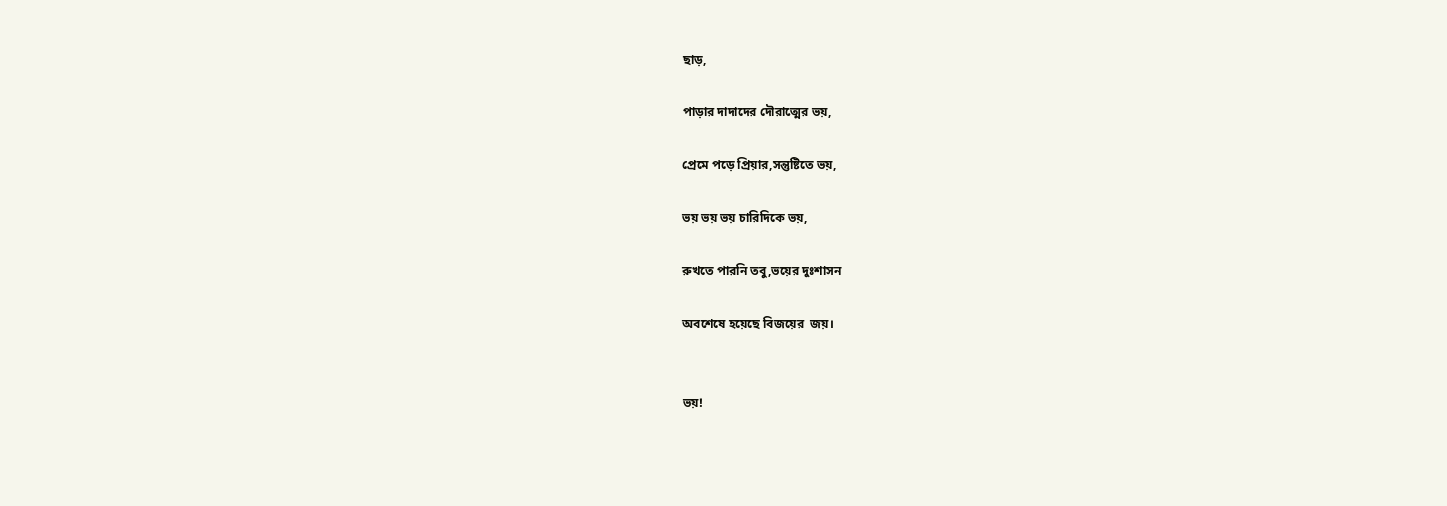ছাড়,

পাড়ার দাদাদের দৌরাত্মের ভয়,

প্রেমে পড়ে প্রিয়ার,সন্তুষ্টিতে ভয়,

ভয় ভয় ভয় চারিদিকে ভয়,

রুখতে পারনি তবু,ভয়ের দুঃশাসন

অবশেষে হয়েছে বিজয়ের  জয়।


ভয়!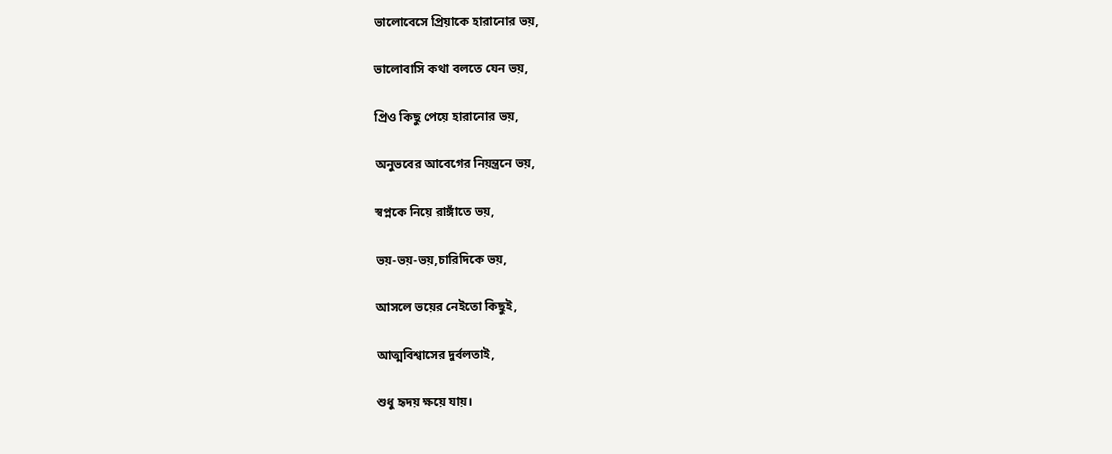ভালোবেসে প্রিয়াকে হারানোর ভয়,

ভালোবাসি কথা বলতে যেন ভয়,

প্রিও কিছু পেয়ে হারানোর ভয়,

অনুভবের আবেগের নিয়ন্ত্রনে ভয়,

স্বপ্নকে নিয়ে রাঙ্গাঁতে ভয়,

ভয়-ভয়-ভয়,চারিদিকে ভয়,

আসলে ভয়ের নেইতো কিছুই,

আত্মবিশ্বাসের দুর্বলতাই,

শুধু হৃদয় ক্ষয়ে যায়।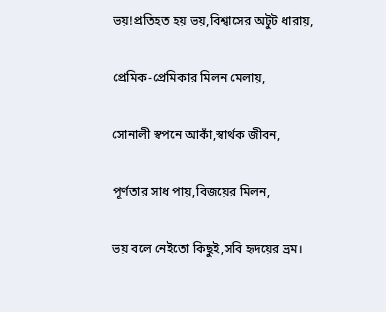ভয়!প্রতিহত হয় ভয়,বিশ্বাসের অটুট ধারায়,

প্রেমিক-প্রেমিকার মিলন মেলায়,

সোনালী স্বপনে আকাঁ,স্বার্থক জীবন,

পূর্ণতার সাধ পায়,বিজয়ের মিলন,

ভয় বলে নেইতো কিছুই,সবি হৃদয়ের ভ্রম।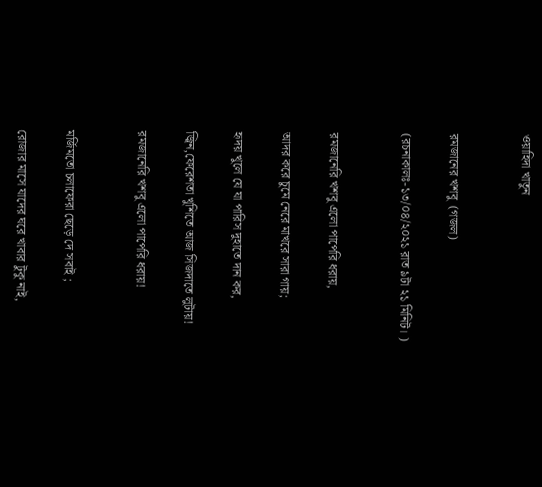ওয়াহিদা খাতুন


রমজানের খশবু  (গজল)

(রচনাকালঃ-১৩/০৪/২০২১ রাত ৯টা ২১ মিনিট। )


রমজানেরি খশবু এলো পাপেরি ধরায়,

আদর করে চুমে নেরে মাখরে সারা গায়;

হৃদয় খুলে যে যা পারিস দুহাতে দান কর,

জ্বিন,ফেরেশতা খুশিতে আজ সিজদাতে লুটায়!

রমজানেরি খশবু এলো পাপেরি ধরায়!


মর্জিমতো চলাফেরা ছেড়ে দে সবাই ;

রোজার মাসে যাদের ঘরে খাবার টুকু নাই,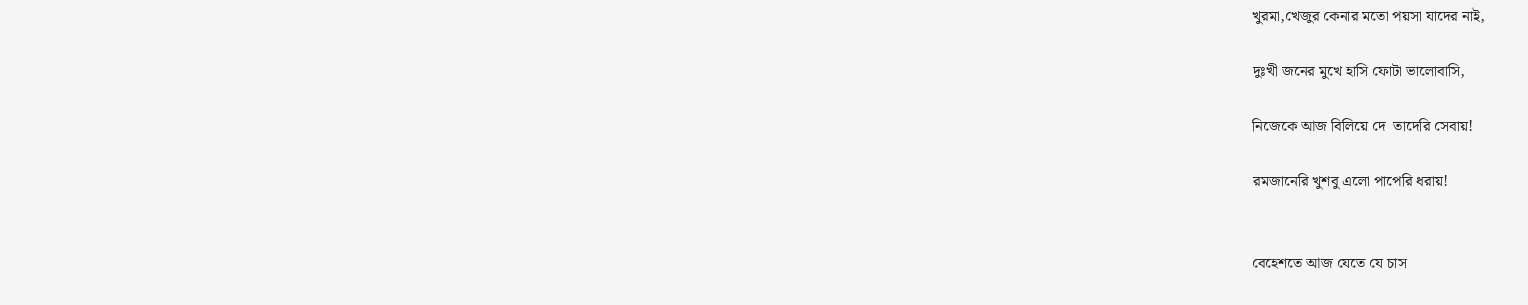খুরমা,খেজুর কেনার মতো পয়সা যাদের নাই,

দুঃখী জনের মুখে হাসি ফোটা ভালোবাসি,

নিজেকে আজ বিলিয়ে দে  তাদেরি সেবায়!

রমজানেরি খুশবু এলো পাপেরি ধরায়!


বেহেশতে আজ যেতে যে চাস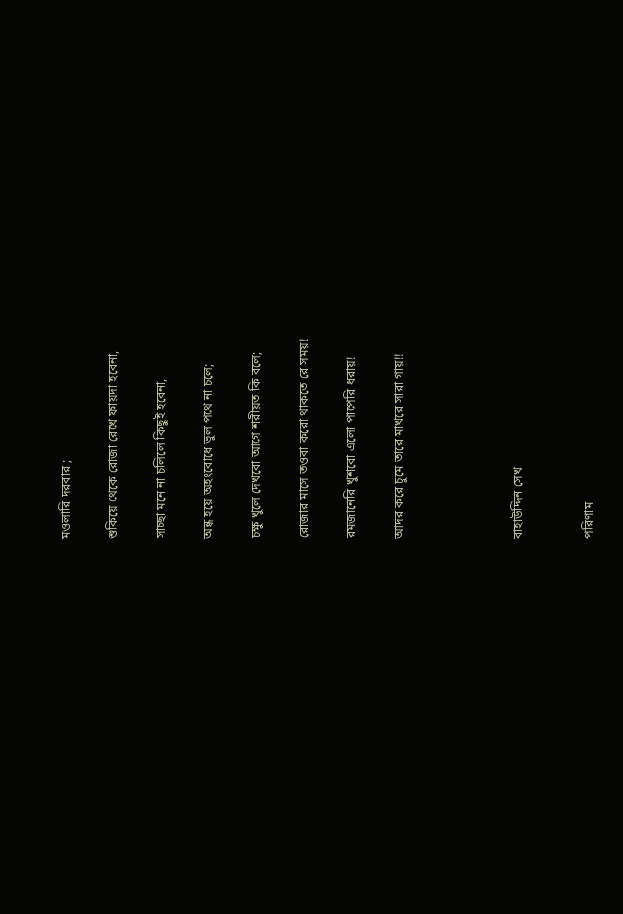মওলারি দরবার ;

শুকিয়ে থেকে রোজা রেখে ফায়দা হবেনা,

সাচ্ছা মনে না চলিলে কিছুই হবেনা,

অন্ধ হয়ে অহংবোধে ভুল পথে না চলে;

চক্ষু খুলে দেখবো আগে শরীয়ত কি বলে;

রোজার মাসে তওবা করো থাকতে রে সময়!

রমজানেরি খুশবো এলো পাপেরি ধরায়!

আদর করে চুমে তারে মাখরে সারা গায়!!




বাহাউদ্দিন সেখ


পরিণাম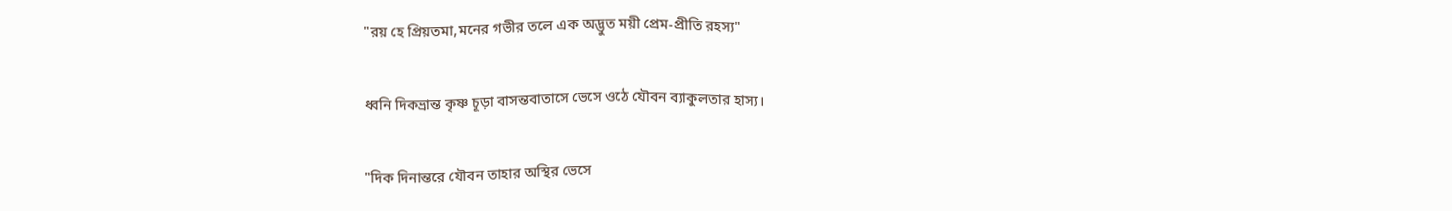"রয় হে প্রিয়তমা,মনের গভীর তলে এক অদ্ভুত ময়ী প্রেম-প্রীতি রহস্য"

ধ্বনি দিকভ্রান্ত কৃষ্ণ চূড়া বাসন্তবাতাসে ভেসে ওঠে যৌবন ব্যাকুলতার হাস্য।

"দিক দিনান্তরে যৌবন তাহার অস্থির ভেসে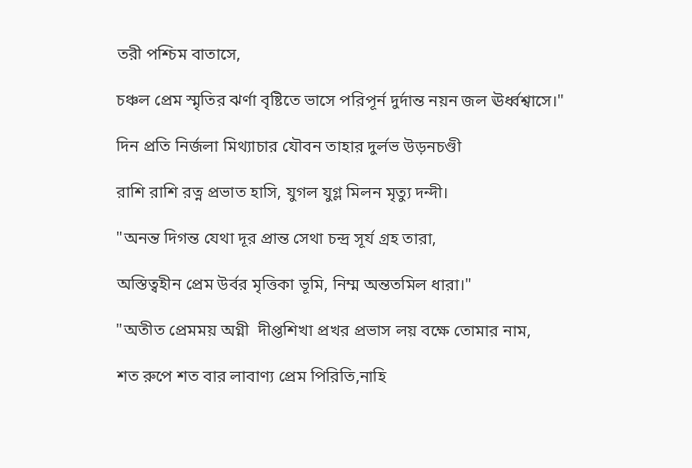তরী পশ্চিম বাতাসে,

চঞ্চল প্রেম স্মৃতির ঝর্ণা বৃষ্টিতে ভাসে পরিপূর্ন দুর্দান্ত নয়ন জল ঊর্ধ্বশ্বাসে।"

দিন প্রতি নির্জলা মিথ্যাচার যৌবন তাহার দুর্লভ উড়নচণ্ডী

রাশি রাশি রত্ন প্রভাত হাসি, যুগল যুগ্ল মিলন মৃত্যু দন্দী।

"অনন্ত দিগন্ত যেথা দূর প্রান্ত সেথা চন্দ্র সূর্য গ্রহ তারা,

অস্তিত্বহীন প্রেম উর্বর মৃত্তিকা ভূমি, নিম্ম অন্ততমিল ধারা।"

"অতীত প্রেমময় অগ্নী  দীপ্তশিখা প্রখর প্রভাস লয় বক্ষে তোমার নাম,

শত রুপে শত বার লাবাণ্য প্রেম পিরিতি,নাহি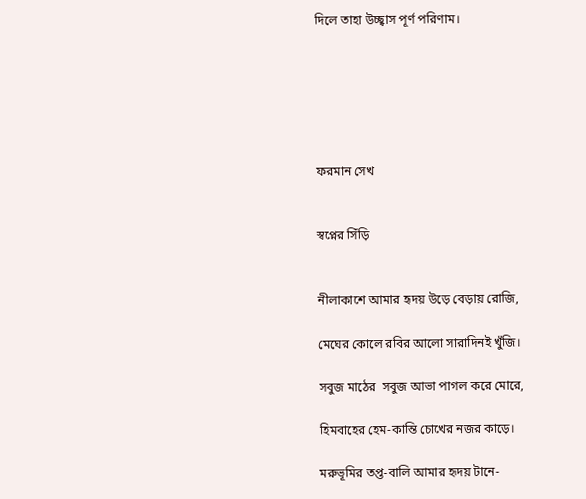দিলে তাহা উচ্ছ্বাস পূর্ণ পরিণাম।






ফরমান সেখ


স্বপ্নের সিঁড়ি


নীলাকাশে আমার হৃদয় উড়ে বেড়ায় রোজি,

মেঘের কোলে রবির আলো সারাদিনই খুঁজি।

সবুজ মাঠের  সবুজ আভা পাগল করে মোরে,

হিমবাহের হেম-কান্তি চোখের নজর কাড়ে।

মরুভূমির তপ্ত-বালি আমার হৃদয় টানে-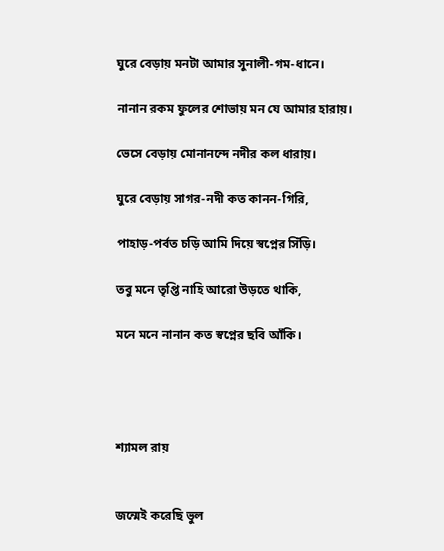ঘুরে বেড়ায় মনটা আমার সুনালী-গম-ধানে।

নানান রকম ফুলের শোভায় মন যে আমার হারায়।

ভেসে বেড়ায় মোনানন্দে নদীর কল ধারায়।

ঘুরে বেড়ায় সাগর-নদী কত কানন-গিরি,

পাহাড়-পর্বত চড়ি আমি দিয়ে স্বপ্নের সিঁড়ি।

তবু মনে তৃপ্তি নাহি আরো উড়তে থাকি,

মনে মনে নানান কত স্বপ্নের ছবি আঁকি।




শ্যামল রায়


জন্মেই করেছি ভুল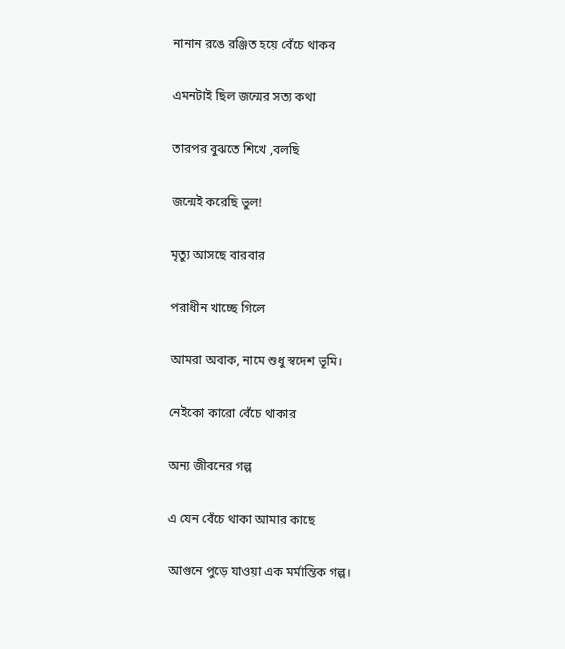নানান রঙে রঞ্জিত হয়ে বেঁচে থাকব

এমনটাই ছিল জন্মের সত্য কথা

তারপর বুঝতে শিখে ,বলছি

জন্মেই করেছি ভুল!

মৃত্যু আসছে বারবার

পরাধীন খাচ্ছে গিলে

আমরা অবাক, নামে শুধু স্বদেশ ভূমি।

নেইকো কারো বেঁচে থাকার

অন্য জীবনের গল্প

এ যেন বেঁচে থাকা আমার কাছে

আগুনে পুড়ে যাওয়া এক মর্মান্তিক গল্প।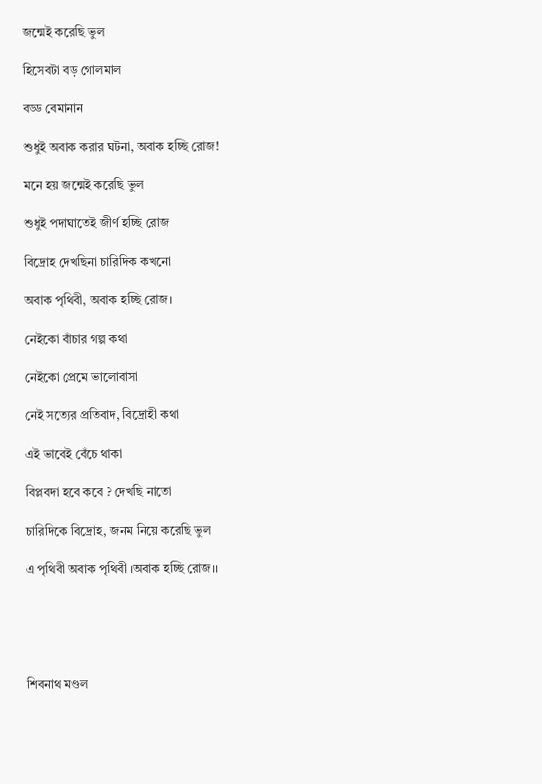জন্মেই করেছি ভুল

হিসেবটা বড় গোলমাল

বড্ড বেমানান

শুধুই অবাক করার ঘটনা, অবাক হচ্ছি রোজ!

মনে হয় জন্মেই করেছি ভুল

শুধুই পদাঘাতেই জীর্ণ হচ্ছি রোজ

বিদ্রোহ দেখছিনা চারিদিক কখনো

অবাক পৃথিবী, অবাক হচ্ছি রোজ।

নেইকো বাঁচার গল্প কথা

নেইকো প্রেমে ভালোবাসা

নেই সত্যের প্রতিবাদ, বিদ্রোহী কথা

এই ভাবেই বেঁচে থাকা

বিপ্লবদা হবে কবে ? দেখছি নাতো

চারিদিকে বিদ্রোহ, জনম নিয়ে করেছি ভুল

এ পৃথিবী অবাক পৃথিবী ।অবাক হচ্ছি রোজ।।





শিবনাথ মণ্ডল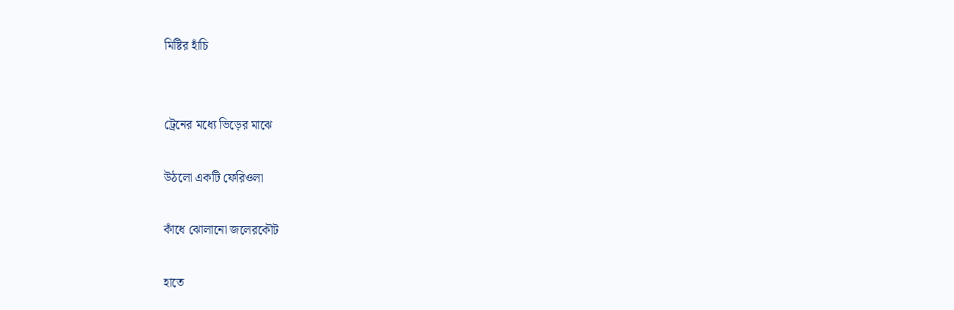মিষ্টির হাঁচি


ট্রেনের মধ্যে ভিড়ের মাঝে

উঠলো একটি ফেরিওলা

কাঁধে ঝোলানো জলেরকৌট

হাতে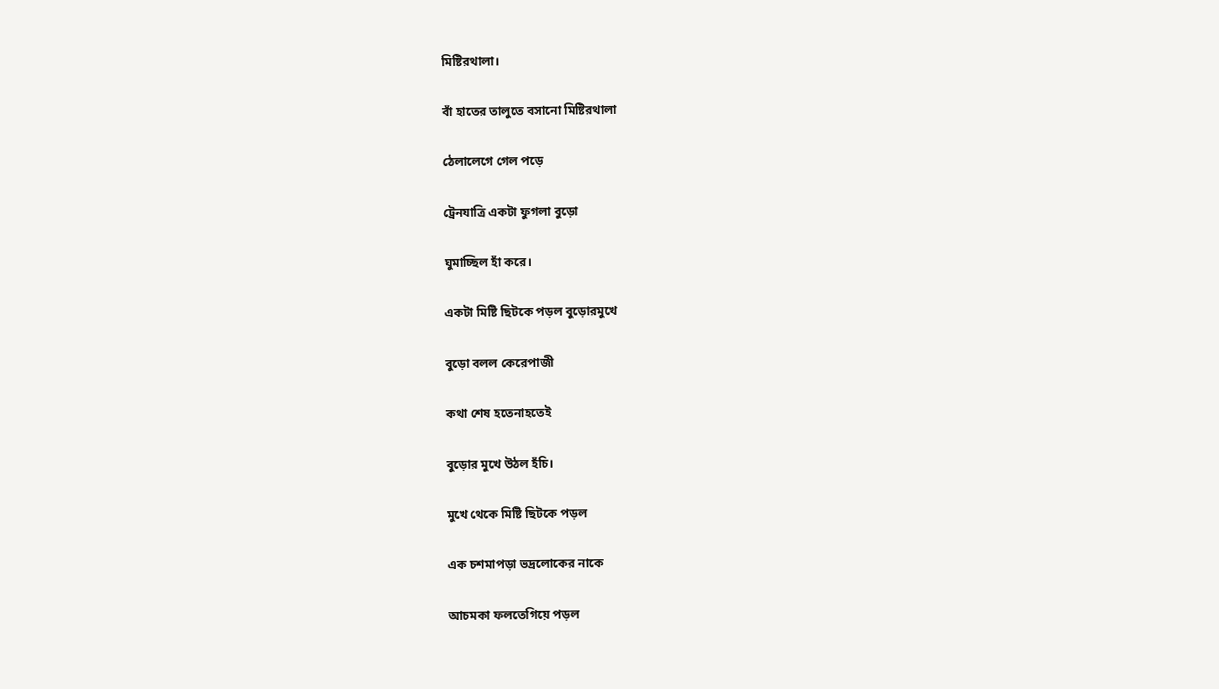মিষ্টিরথালা।

বাঁ হাতের তালুতে বসানো মিষ্টিরথালা

ঠেলালেগে গেল পড়ে

ট্রেনযাত্রি একটা ফুগলা বুড়ো

ঘুমাচ্ছিল হাঁ করে।

একটা মিষ্টি ছিটকে পড়ল বুড়োরমুখে

বুড়ো বলল কেরেপাজী

কথা শেষ হতেনাহতেই

বুড়োর মুখে উঠল হঁচি।

মুখে থেকে মিষ্টি ছিটকে পড়ল

এক চশমাপড়া ভদ্রলোকের নাকে

আচমকা ফলতেগিয়ে পড়ল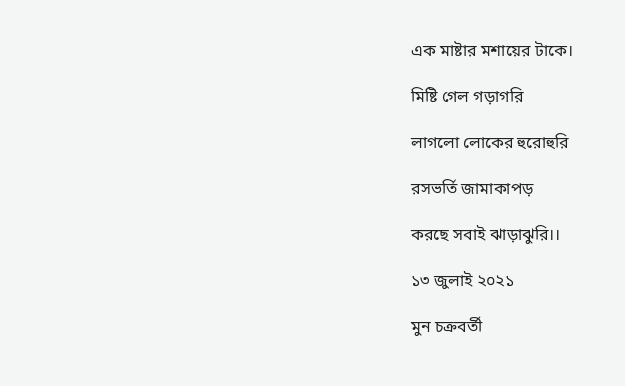এক মাষ্টার মশায়ের টাকে।

মিষ্টি গেল গড়াগরি

লাগলো লোকের হুরোহুরি

রসভর্তি জামাকাপড়

করছে সবাই ঝাড়াঝুরি।।

১৩ জুলাই ২০২১

মুন চক্রবর্তী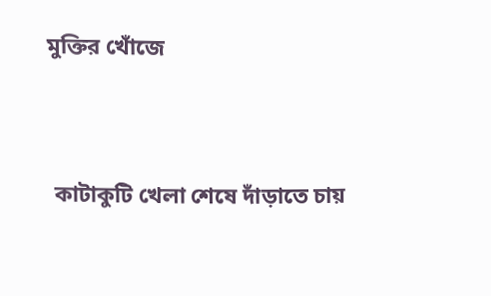মুক্তির খোঁজে



 কাটাকুটি খেলা শেষে দাঁড়াতে চায়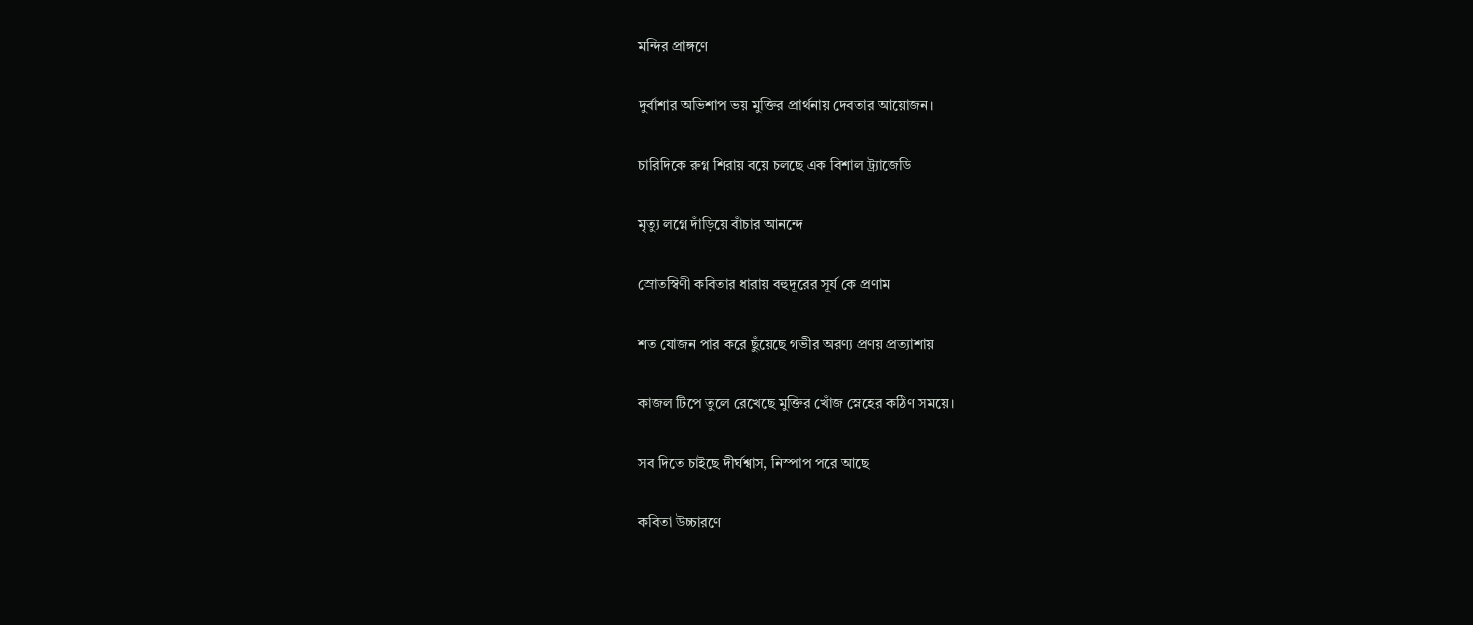মন্দির প্রাঙ্গণে

দুর্বাশার অভিশাপ ভয় মুক্তির প্রার্থনায় দেবতার আয়োজন।

চারিদিকে রুগ্ন শিরায় বয়ে চলছে এক বিশাল ট্র্যাজেডি

মৃত্যু লগ্নে দাঁড়িয়ে বাঁচার আনন্দে

স্রোতস্বিণী কবিতার ধারায় বহুদূরের সূর্য কে প্রণাম

শত যোজন পার করে ছুঁয়েছে গভীর অরণ্য প্রণয় প্রত্যাশায়

কাজল টিপে তুলে রেখেছে মুক্তির খোঁজ স্নেহের কঠিণ সময়ে।

সব দিতে চাইছে দীর্ঘশ্বাস, নিস্পাপ পরে আছে

কবিতা উচ্চারণে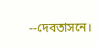--দেবতাসনে।